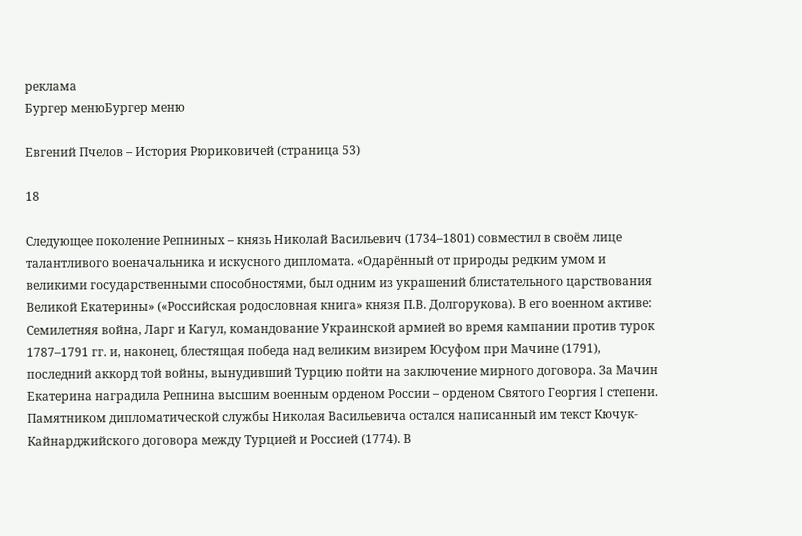реклама
Бургер менюБургер меню

Евгений Пчелов – История Рюриковичей (страница 53)

18

Следующее поколение Репниных – князь Николай Васильевич (1734–1801) совместил в своём лице талантливого военачальника и искусного дипломата. «Одарённый от природы редким умом и великими государственными способностями, был одним из украшений блистательного царствования Великой Екатерины» («Российская родословная книга» князя П.В. Долгорукова). В его военном активе: Семилетняя война, Ларг и Кагул, командование Украинской армией во время кампании против турок 1787–1791 гг. и, наконец, блестящая победа над великим визирем Юсуфом при Мачине (1791), последний аккорд той войны, вынудивший Турцию пойти на заключение мирного договора. За Мачин Екатерина наградила Репнина высшим военным орденом России – орденом Святого Георгия I степени. Памятником дипломатической службы Николая Васильевича остался написанный им текст Кючук-Кайнарджийского договора между Турцией и Россией (1774). В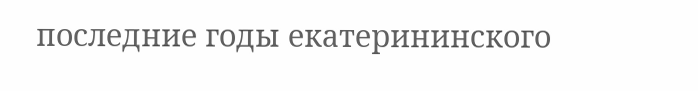последние годы екатерининского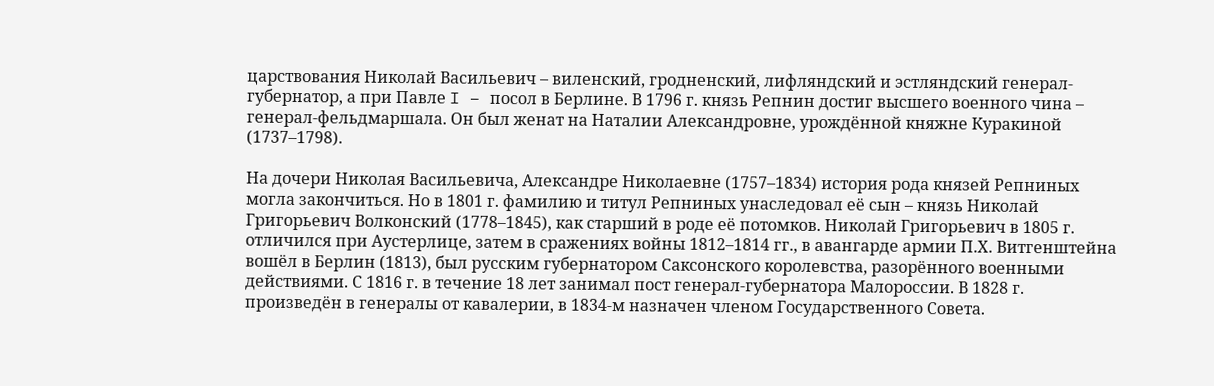царствования Николай Васильевич – виленский, гродненский, лифляндский и эстляндский генерал-губернатор, а при Павле I – посол в Берлине. В 1796 г. князь Репнин достиг высшего военного чина – генерал-фельдмаршала. Он был женат на Наталии Александровне, урождённой княжне Куракиной (1737–1798).

На дочери Николая Васильевича, Александре Николаевне (1757–1834) история рода князей Репниных могла закончиться. Но в 1801 г. фамилию и титул Репниных унаследовал её сын – князь Николай Григорьевич Волконский (1778–1845), как старший в роде её потомков. Николай Григорьевич в 1805 г. отличился при Аустерлице, затем в сражениях войны 1812–1814 гг., в авангарде армии П.Х. Витгенштейна вошёл в Берлин (1813), был русским губернатором Саксонского королевства, разорённого военными действиями. С 1816 г. в течение 18 лет занимал пост генерал-губернатора Малороссии. В 1828 г. произведён в генералы от кавалерии, в 1834-м назначен членом Государственного Совета.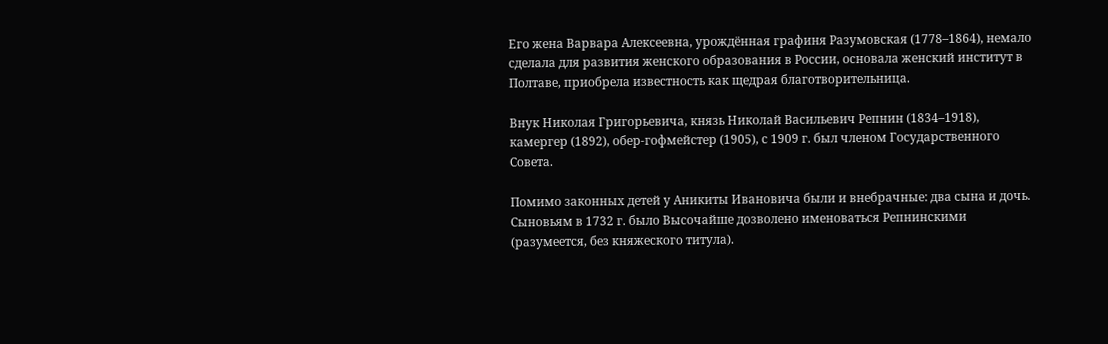Его жена Варвара Алексеевна, урождённая графиня Разумовская (1778–1864), немало сделала для развития женского образования в России, основала женский институт в Полтаве, приобрела известность как щедрая благотворительница.

Внук Николая Григорьевича, князь Николай Васильевич Репнин (1834–1918), камергер (1892), обер-гофмейстер (1905), с 1909 г. был членом Государственного Совета.

Помимо законных детей у Аникиты Ивановича были и внебрачные: два сына и дочь. Сыновьям в 1732 г. было Высочайше дозволено именоваться Репнинскими (разумеется, без княжеского титула).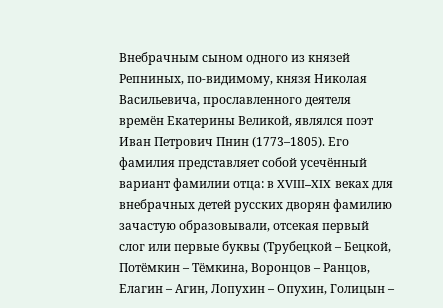Внебрачным сыном одного из князей Репниных, по-видимому, князя Николая Васильевича, прославленного деятеля времён Екатерины Великой, являлся поэт Иван Петрович Пнин (1773–1805). Его фамилия представляет собой усечённый вариант фамилии отца: в XVIII–XIX веках для внебрачных детей русских дворян фамилию зачастую образовывали, отсекая первый слог или первые буквы (Трубецкой – Бецкой, Потёмкин – Тёмкина, Воронцов – Ранцов, Елагин – Агин, Лопухин – Опухин, Голицын –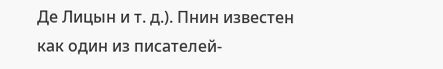Де Лицын и т. д.). Пнин известен как один из писателей-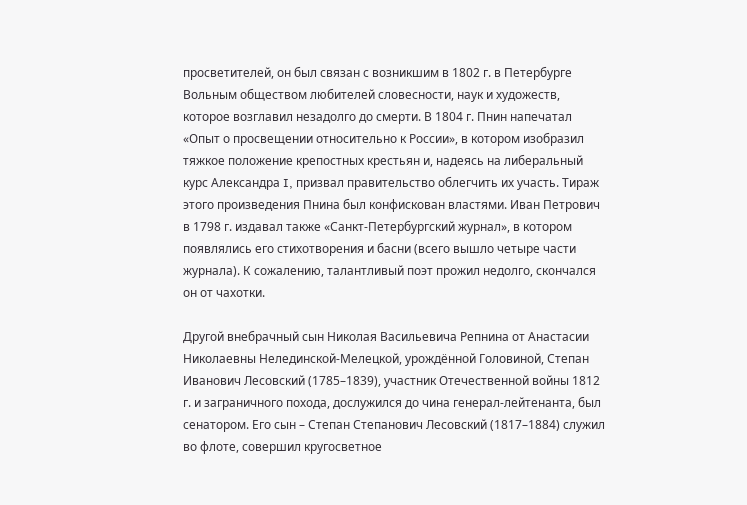просветителей, он был связан с возникшим в 1802 г. в Петербурге Вольным обществом любителей словесности, наук и художеств, которое возглавил незадолго до смерти. В 1804 г. Пнин напечатал «Опыт о просвещении относительно к России», в котором изобразил тяжкое положение крепостных крестьян и, надеясь на либеральный курс Александра I, призвал правительство облегчить их участь. Тираж этого произведения Пнина был конфискован властями. Иван Петрович в 1798 г. издавал также «Санкт-Петербургский журнал», в котором появлялись его стихотворения и басни (всего вышло четыре части журнала). К сожалению, талантливый поэт прожил недолго, скончался он от чахотки.

Другой внебрачный сын Николая Васильевича Репнина от Анастасии Николаевны Нелединской-Мелецкой, урождённой Головиной, Степан Иванович Лесовский (1785–1839), участник Отечественной войны 1812 г. и заграничного похода, дослужился до чина генерал-лейтенанта, был сенатором. Его сын – Степан Степанович Лесовский (1817–1884) служил во флоте, совершил кругосветное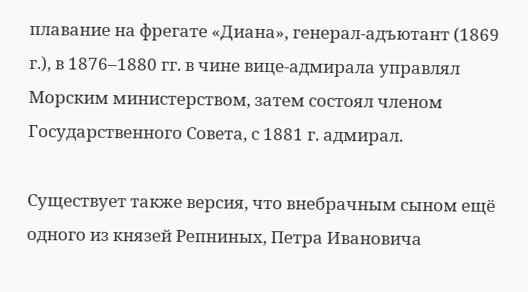плавание на фрегате «Диана», генерал-адъютант (1869 г.), в 1876–1880 гг. в чине вице-адмирала управлял Морским министерством, затем состоял членом Государственного Совета, с 1881 г. адмирал.

Существует также версия, что внебрачным сыном ещё одного из князей Репниных, Петра Ивановича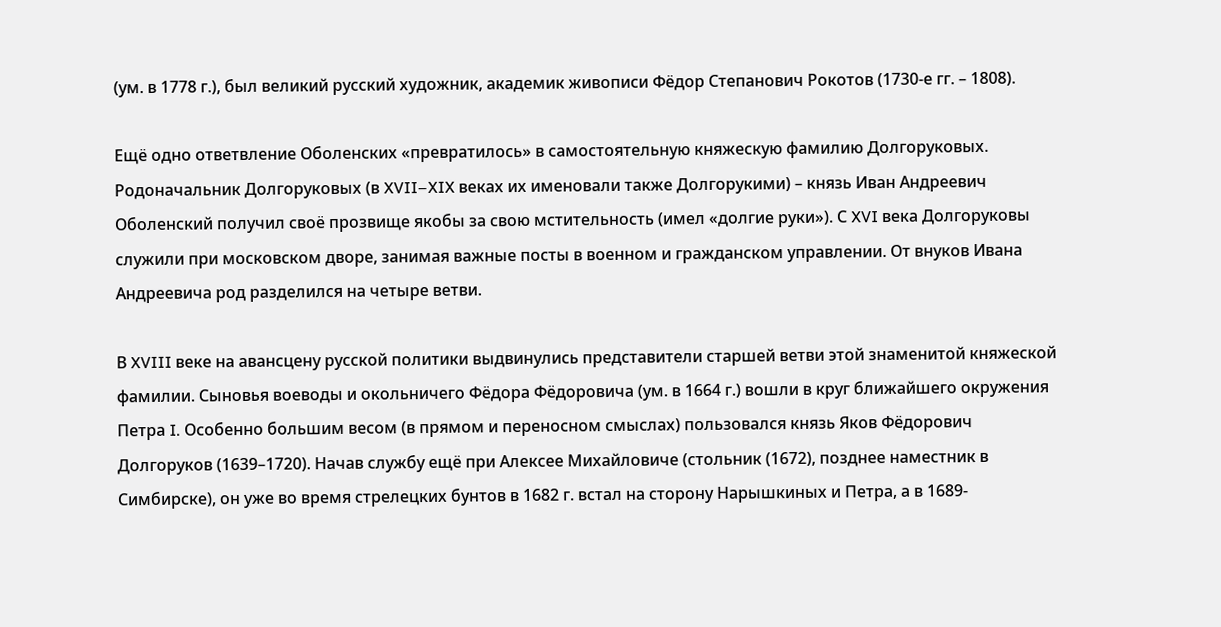(ум. в 1778 г.), был великий русский художник, академик живописи Фёдор Степанович Рокотов (1730-е гг. – 1808).

Ещё одно ответвление Оболенских «превратилось» в самостоятельную княжескую фамилию Долгоруковых. Родоначальник Долгоруковых (в XVII–XIX веках их именовали также Долгорукими) – князь Иван Андреевич Оболенский получил своё прозвище якобы за свою мстительность (имел «долгие руки»). С XVI века Долгоруковы служили при московском дворе, занимая важные посты в военном и гражданском управлении. От внуков Ивана Андреевича род разделился на четыре ветви.

В XVIII веке на авансцену русской политики выдвинулись представители старшей ветви этой знаменитой княжеской фамилии. Сыновья воеводы и окольничего Фёдора Фёдоровича (ум. в 1664 г.) вошли в круг ближайшего окружения Петра I. Особенно большим весом (в прямом и переносном смыслах) пользовался князь Яков Фёдорович Долгоруков (1639–1720). Начав службу ещё при Алексее Михайловиче (стольник (1672), позднее наместник в Симбирске), он уже во время стрелецких бунтов в 1682 г. встал на сторону Нарышкиных и Петра, а в 1689-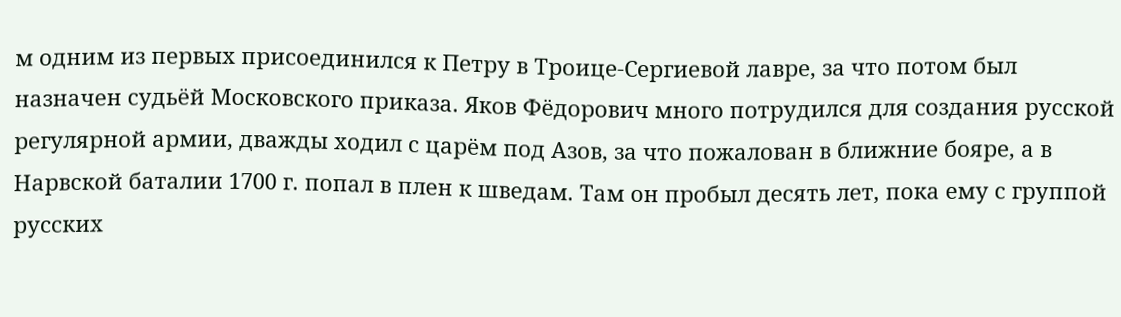м одним из первых присоединился к Петру в Троице-Сергиевой лавре, за что потом был назначен судьёй Московского приказа. Яков Фёдорович много потрудился для создания русской регулярной армии, дважды ходил с царём под Азов, за что пожалован в ближние бояре, а в Нарвской баталии 1700 г. попал в плен к шведам. Там он пробыл десять лет, пока ему с группой русских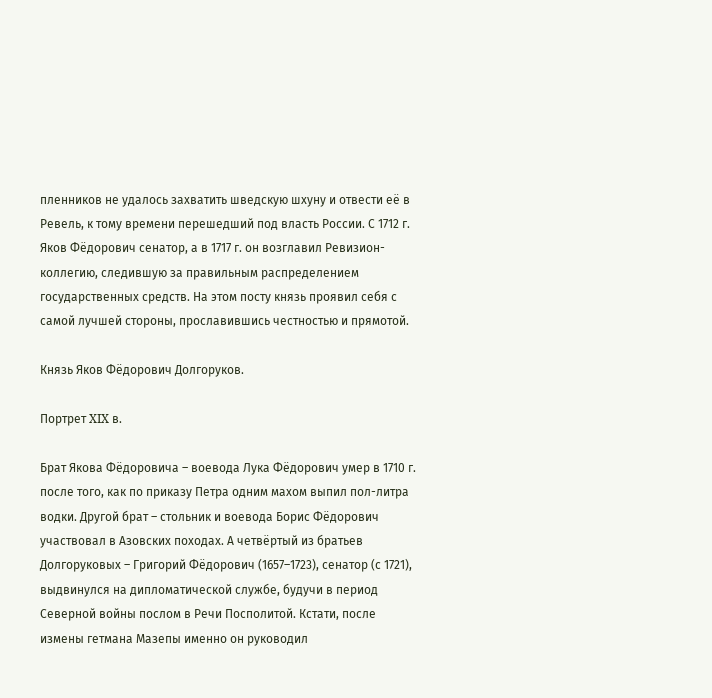пленников не удалось захватить шведскую шхуну и отвести её в Ревель, к тому времени перешедший под власть России. С 1712 г. Яков Фёдорович сенатор, а в 1717 г. он возглавил Ревизион-коллегию, следившую за правильным распределением государственных средств. На этом посту князь проявил себя с самой лучшей стороны, прославившись честностью и прямотой.

Князь Яков Фёдорович Долгоруков.

Портрет XIX в.

Брат Якова Фёдоровича – воевода Лука Фёдорович умер в 1710 г. после того, как по приказу Петра одним махом выпил пол-литра водки. Другой брат – стольник и воевода Борис Фёдорович участвовал в Азовских походах. А четвёртый из братьев Долгоруковых – Григорий Фёдорович (1657–1723), сенатор (с 1721), выдвинулся на дипломатической службе, будучи в период Северной войны послом в Речи Посполитой. Кстати, после измены гетмана Мазепы именно он руководил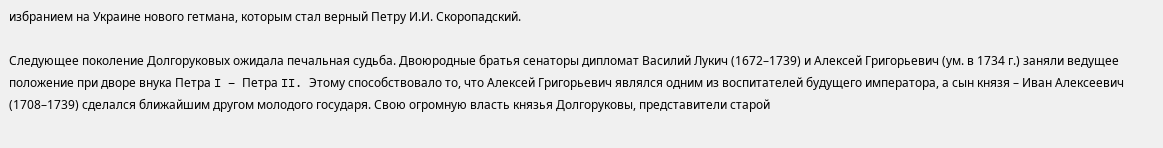избранием на Украине нового гетмана, которым стал верный Петру И.И. Скоропадский.

Следующее поколение Долгоруковых ожидала печальная судьба. Двоюродные братья сенаторы дипломат Василий Лукич (1672–1739) и Алексей Григорьевич (ум. в 1734 г.) заняли ведущее положение при дворе внука Петра I – Петра II. Этому способствовало то, что Алексей Григорьевич являлся одним из воспитателей будущего императора, а сын князя – Иван Алексеевич (1708–1739) сделался ближайшим другом молодого государя. Свою огромную власть князья Долгоруковы, представители старой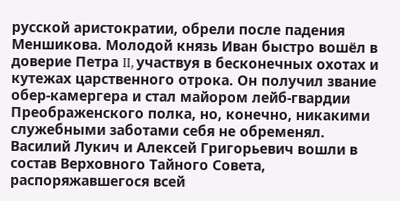русской аристократии, обрели после падения Меншикова. Молодой князь Иван быстро вошёл в доверие Петра II, участвуя в бесконечных охотах и кутежах царственного отрока. Он получил звание обер-камергера и стал майором лейб-гвардии Преображенского полка, но, конечно, никакими служебными заботами себя не обременял. Василий Лукич и Алексей Григорьевич вошли в состав Верховного Тайного Совета, распоряжавшегося всей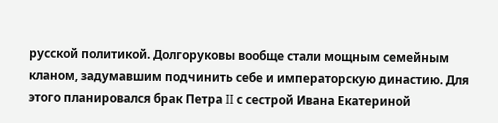русской политикой. Долгоруковы вообще стали мощным семейным кланом, задумавшим подчинить себе и императорскую династию. Для этого планировался брак Петра II с сестрой Ивана Екатериной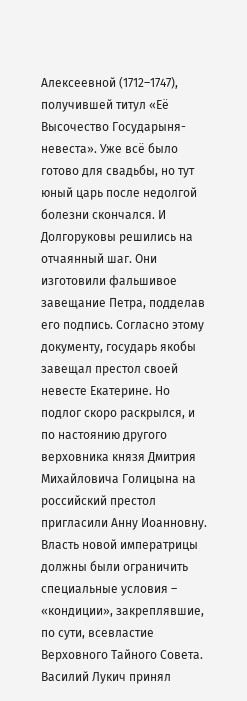Алексеевной (1712–1747), получившей титул «Её Высочество Государыня-невеста». Уже всё было готово для свадьбы, но тут юный царь после недолгой болезни скончался. И Долгоруковы решились на отчаянный шаг. Они изготовили фальшивое завещание Петра, подделав его подпись. Согласно этому документу, государь якобы завещал престол своей невесте Екатерине. Но подлог скоро раскрылся, и по настоянию другого верховника князя Дмитрия Михайловича Голицына на российский престол пригласили Анну Иоанновну. Власть новой императрицы должны были ограничить специальные условия – «кондиции», закреплявшие, по сути, всевластие Верховного Тайного Совета. Василий Лукич принял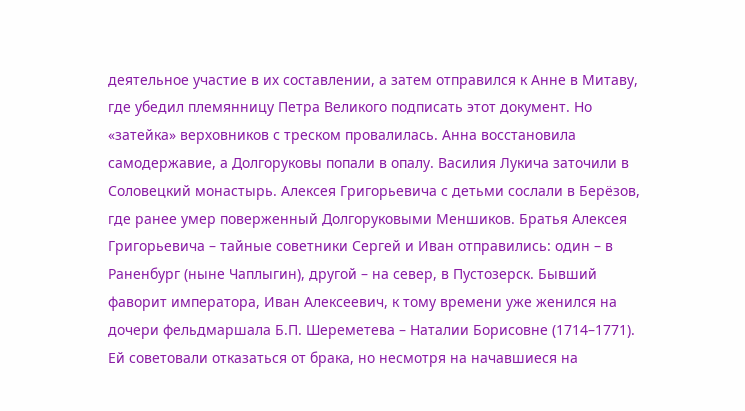деятельное участие в их составлении, а затем отправился к Анне в Митаву, где убедил племянницу Петра Великого подписать этот документ. Но «затейка» верховников с треском провалилась. Анна восстановила самодержавие, а Долгоруковы попали в опалу. Василия Лукича заточили в Соловецкий монастырь. Алексея Григорьевича с детьми сослали в Берёзов, где ранее умер поверженный Долгоруковыми Меншиков. Братья Алексея Григорьевича – тайные советники Сергей и Иван отправились: один – в Раненбург (ныне Чаплыгин), другой – на север, в Пустозерск. Бывший фаворит императора, Иван Алексеевич, к тому времени уже женился на дочери фельдмаршала Б.П. Шереметева – Наталии Борисовне (1714–1771). Ей советовали отказаться от брака, но несмотря на начавшиеся на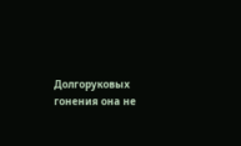Долгоруковых гонения она не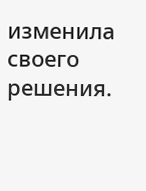изменила своего решения.